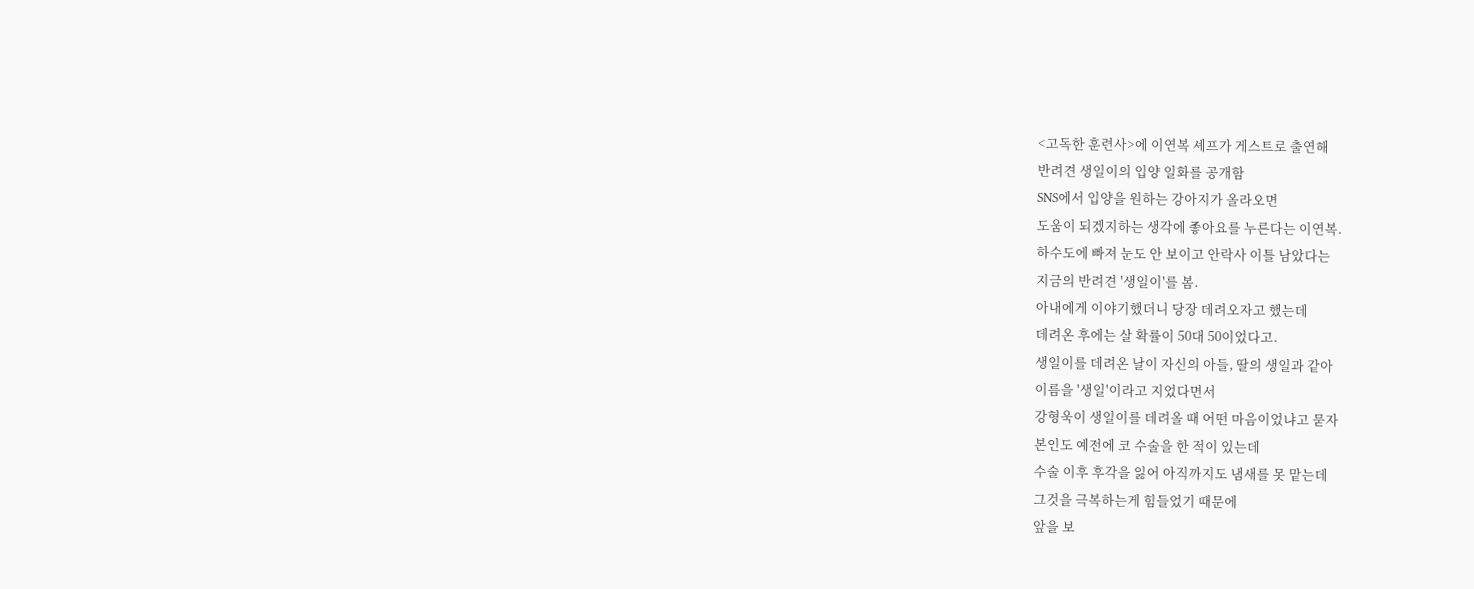<고독한 훈련사>에 이연복 셰프가 게스트로 출연해
반려견 생일이의 입양 일화를 공개함
SNS에서 입양을 원하는 강아지가 올라오면
도움이 되겠지하는 생각에 좋아요를 누른다는 이연복.
하수도에 빠져 눈도 안 보이고 안락사 이틀 남았다는
지금의 반려견 '생일이'를 봄.
아내에게 이야기했더니 당장 데려오자고 했는데
데려온 후에는 살 확률이 50대 50이었다고.
생일이를 데려온 날이 자신의 아들, 딸의 생일과 같아
이름을 '생일'이라고 지었다면서
강형욱이 생일이를 데려올 때 어떤 마음이었냐고 묻자
본인도 예전에 코 수술을 한 적이 있는데
수술 이후 후각을 잃어 아직까지도 냄새를 못 맡는데
그것을 극복하는게 힘들었기 때문에
앞을 보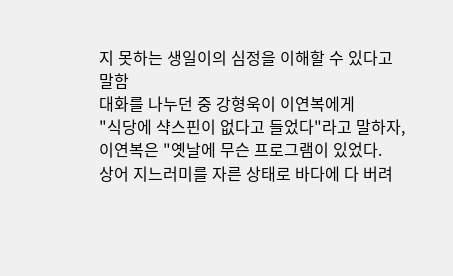지 못하는 생일이의 심정을 이해할 수 있다고 말함
대화를 나누던 중 강형욱이 이연복에게
"식당에 샥스핀이 없다고 들었다"라고 말하자,
이연복은 "옛날에 무슨 프로그램이 있었다.
상어 지느러미를 자른 상태로 바다에 다 버려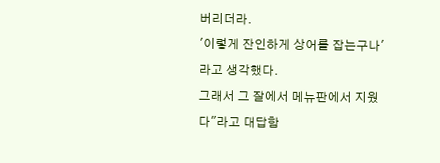버리더라.
'이렇게 잔인하게 상어를 잡는구나'라고 생각했다.
그래서 그 잘에서 메뉴판에서 지웠다"라고 대답함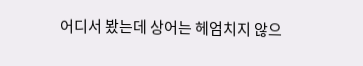어디서 봤는데 상어는 헤엄치지 않으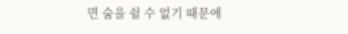면 숨을 쉴 수 없기 때문에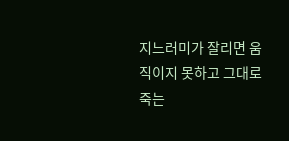지느러미가 잘리면 움직이지 못하고 그대로 죽는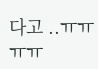다고 ..ㅠㅠㅠㅠ